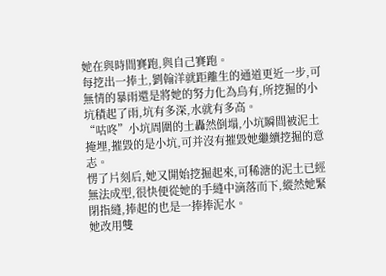她在與時間賽跑,與自己賽跑。
每挖出一捧土,劉翰洋就距離生的通道更近一步,可無情的暴雨還是將她的努力化為烏有,所挖掘的小坑積起了雨,坑有多深,水就有多高。
“咕咚”小坑周圍的土轟然倒塌,小坑瞬間被泥土掩埋,摧毀的是小坑,可并沒有摧毀她繼續挖掘的意志。
愣了片刻后,她又開始挖掘起來,可稀溏的泥土已經無法成型,很快便從她的手縫中滴落而下,縱然她緊閉指縫,捧起的也是一捧捧泥水。
她改用雙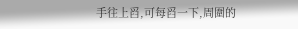手往上舀,可每舀一下,周圍的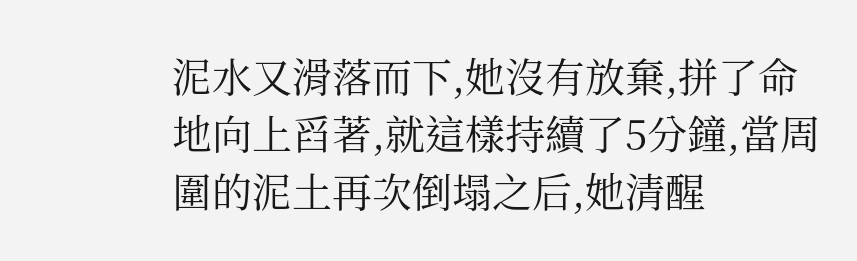泥水又滑落而下,她沒有放棄,拼了命地向上舀著,就這樣持續了5分鐘,當周圍的泥土再次倒塌之后,她清醒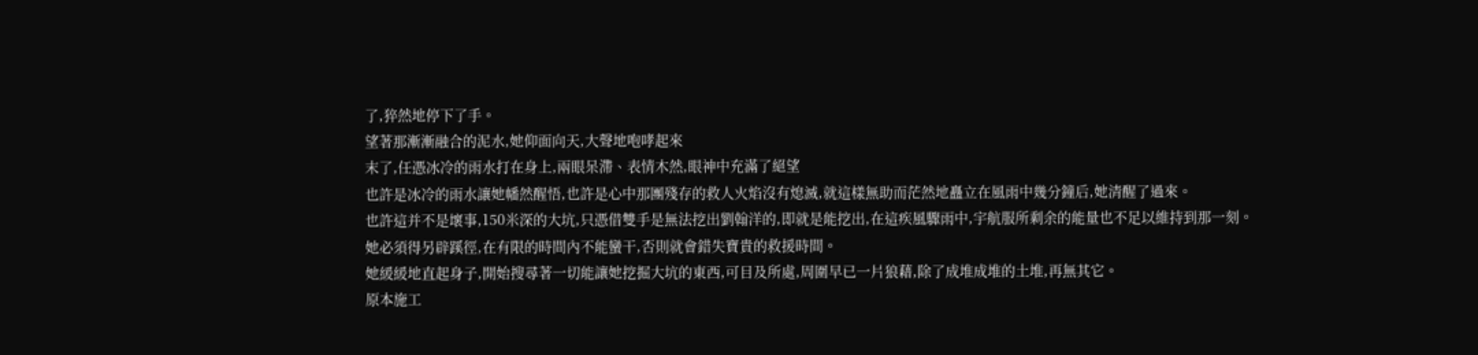了,猝然地停下了手。
望著那漸漸融合的泥水,她仰面向天,大聲地咆哮起來
末了,任憑冰冷的雨水打在身上,兩眼呆滯、表情木然,眼神中充滿了絕望
也許是冰冷的雨水讓她幡然醒悟,也許是心中那團殘存的救人火焰沒有熄滅,就這樣無助而茫然地矗立在風雨中幾分鐘后,她清醒了過來。
也許這并不是壞事,150米深的大坑,只憑借雙手是無法挖出劉翰洋的,即就是能挖出,在這疾風驟雨中,宇航服所剩余的能量也不足以維持到那一刻。
她必須得另辟蹊徑,在有限的時間內不能蠻干,否則就會錯失寶貴的救援時間。
她緩緩地直起身子,開始搜尋著一切能讓她挖掘大坑的東西,可目及所處,周圍早已一片狼藉,除了成堆成堆的土堆,再無其它。
原本施工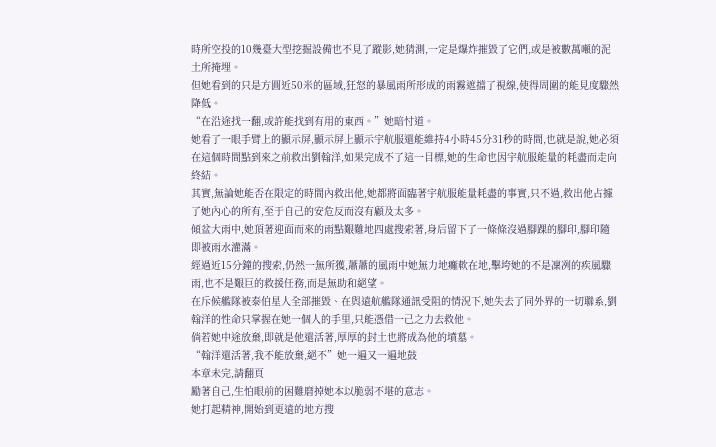時所空投的10幾臺大型挖掘設備也不見了蹤影,她猜測,一定是爆炸摧毀了它們,或是被數萬噸的泥土所掩埋。
但她看到的只是方圓近50米的區域,狂怒的暴風雨所形成的雨霧遮擋了視線,使得周圍的能見度驟然降低。
“在沿途找一翻,或許能找到有用的東西。”她暗忖道。
她看了一眼手臂上的顯示屏,顯示屏上顯示宇航服還能維持4小時45分31秒的時間,也就是說,她必須在這個時間點到來之前救出劉翰洋,如果完成不了這一目標,她的生命也因宇航服能量的耗盡而走向終結。
其實,無論她能否在限定的時間內救出他,她都將面臨著宇航服能量耗盡的事實,只不過,救出他占據了她內心的所有,至于自己的安危反而沒有顧及太多。
傾盆大雨中,她頂著迎面而來的雨點艱難地四處搜索著,身后留下了一條條沒過腳踝的腳印,腳印隨即被雨水灌滿。
經過近15分鐘的搜索,仍然一無所獲,蕭蕭的風雨中她無力地癱軟在地,擊垮她的不是凜冽的疾風驟雨,也不是艱巨的救援任務,而是無助和絕望。
在斥候艦隊被泰伯星人全部摧毀、在與遠航艦隊通訊受阻的情況下,她失去了同外界的一切聯系,劉翰洋的性命只掌握在她一個人的手里,只能憑借一己之力去救他。
倘若她中途放棄,即就是他還活著,厚厚的封土也將成為他的墳墓。
“翰洋還活著,我不能放棄,絕不”她一遍又一遍地鼓
本章未完,請翻頁
勵著自己,生怕眼前的困難磨掉她本以脆弱不堪的意志。
她打起精神,開始到更遠的地方搜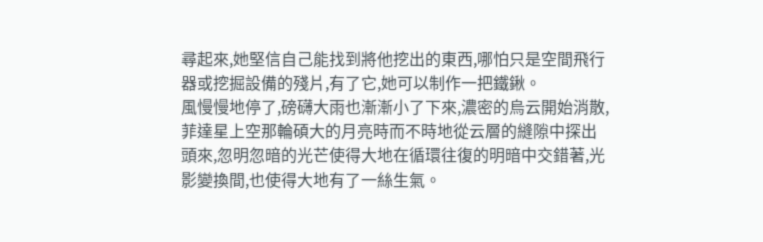尋起來,她堅信自己能找到將他挖出的東西,哪怕只是空間飛行器或挖掘設備的殘片,有了它,她可以制作一把鐵鍬。
風慢慢地停了,磅礴大雨也漸漸小了下來,濃密的烏云開始消散,菲達星上空那輪碩大的月亮時而不時地從云層的縫隙中探出頭來,忽明忽暗的光芒使得大地在循環往復的明暗中交錯著,光影變換間,也使得大地有了一絲生氣。